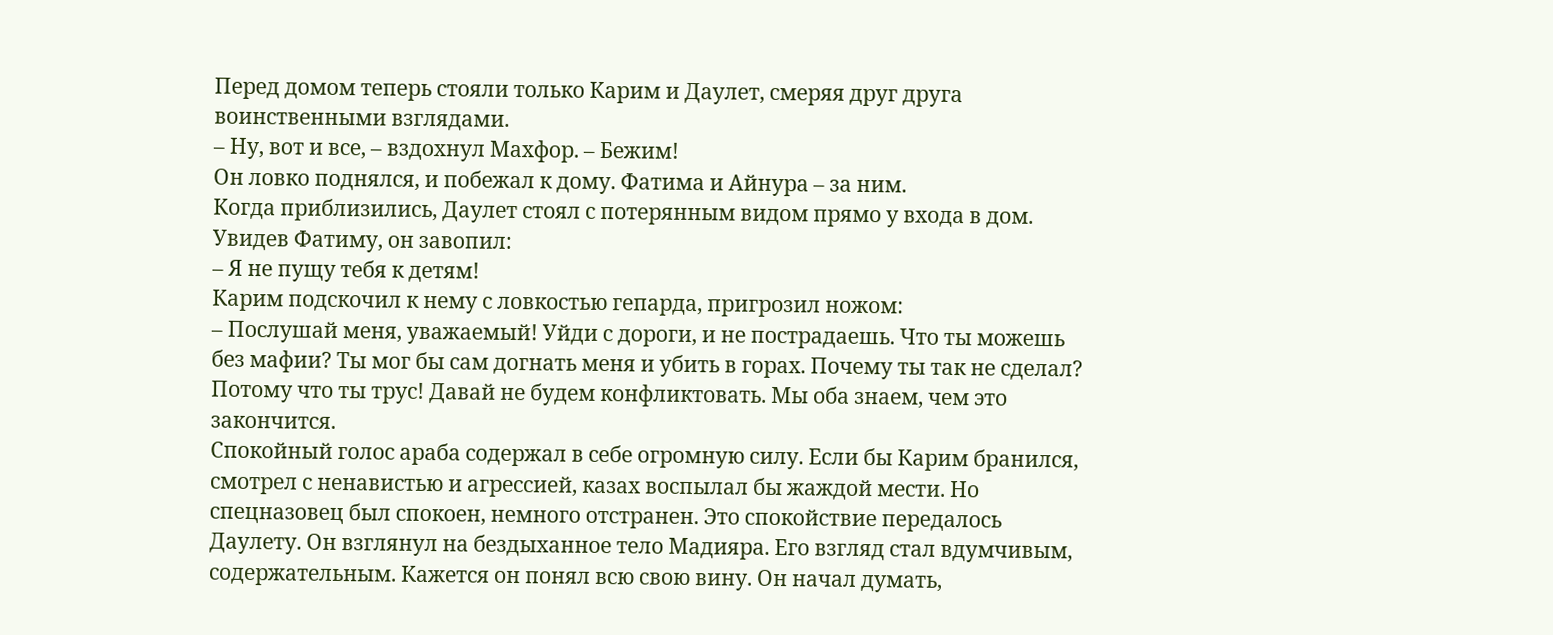Перед домом теперь стояли только Карим и Даулет, смеряя друг друга воинственными взглядами.
– Ну, вот и все, – вздохнул Махфор. – Бежим!
Он ловко поднялся, и побежал к дому. Фатима и Айнура – за ним.
Когда приблизились, Даулет стоял с потерянным видом прямо у входа в дом. Увидев Фатиму, он завопил:
– Я не пущу тебя к детям!
Карим подскочил к нему с ловкостью гепарда, пригрозил ножом:
– Послушай меня, уважаемый! Уйди с дороги, и не пострадаешь. Что ты можешь без мафии? Ты мог бы сам догнать меня и убить в горах. Почему ты так не сделал? Потому что ты трус! Давай не будем конфликтовать. Мы оба знаем, чем это закончится.
Спокойный голос араба содержал в себе огромную силу. Если бы Карим бранился, смотрел с ненавистью и агрессией, казах воспылал бы жаждой мести. Но спецназовец был спокоен, немного отстранен. Это спокойствие передалось Даулету. Он взглянул на бездыханное тело Мадияра. Его взгляд стал вдумчивым, содержательным. Кажется он понял всю свою вину. Он начал думать,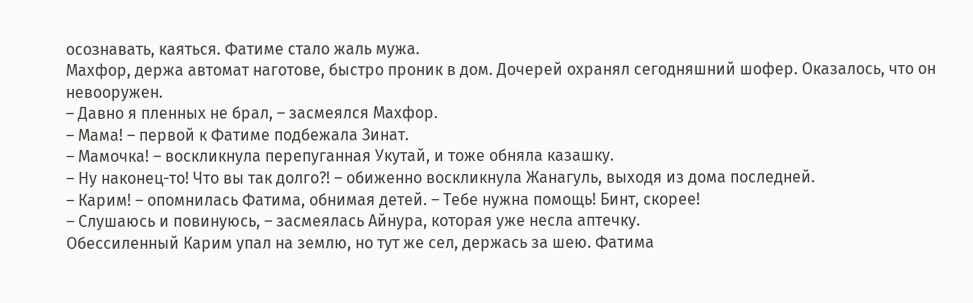осознавать, каяться. Фатиме стало жаль мужа.
Махфор, держа автомат наготове, быстро проник в дом. Дочерей охранял сегодняшний шофер. Оказалось, что он невооружен.
– Давно я пленных не брал, – засмеялся Махфор.
– Мама! – первой к Фатиме подбежала Зинат.
– Мамочка! – воскликнула перепуганная Укутай, и тоже обняла казашку.
– Ну наконец-то! Что вы так долго?! – обиженно воскликнула Жанагуль, выходя из дома последней.
– Карим! – опомнилась Фатима, обнимая детей. – Тебе нужна помощь! Бинт, скорее!
– Слушаюсь и повинуюсь, – засмеялась Айнура, которая уже несла аптечку.
Обессиленный Карим упал на землю, но тут же сел, держась за шею. Фатима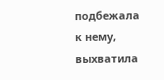подбежала к нему, выхватила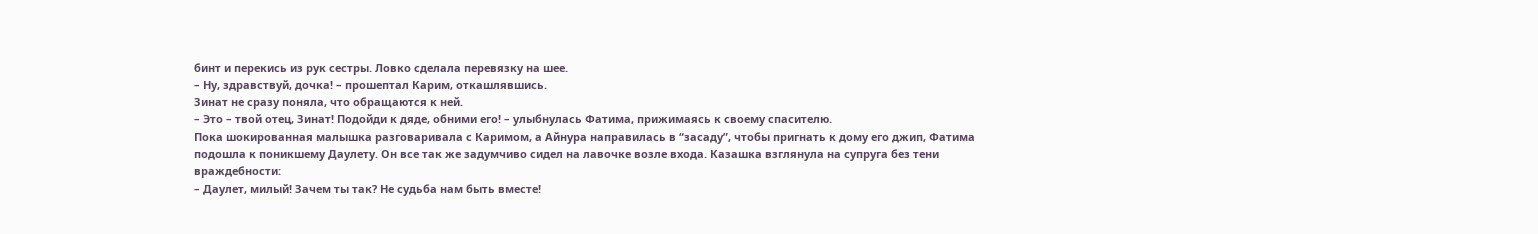бинт и перекись из рук сестры. Ловко сделала перевязку на шее.
– Ну, здравствуй, дочка! – прошептал Карим, откашлявшись.
Зинат не сразу поняла, что обращаются к ней.
– Это – твой отец, Зинат! Подойди к дяде, обними его! – улыбнулась Фатима, прижимаясь к своему спасителю.
Пока шокированная малышка разговаривала с Каримом, а Айнура направилась в “засаду”, чтобы пригнать к дому его джип, Фатима подошла к поникшему Даулету. Он все так же задумчиво сидел на лавочке возле входа. Казашка взглянула на супруга без тени враждебности:
– Даулет, милый! Зачем ты так? Не судьба нам быть вместе!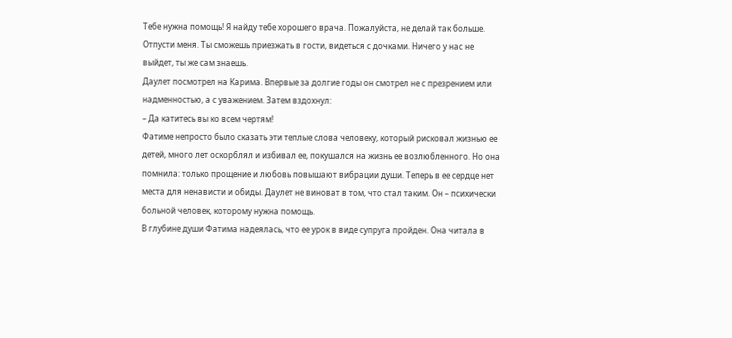Тебе нужна помощь! Я найду тебе хорошего врача. Пожалуйста, не делай так больше. Отпусти меня. Ты сможешь приезжать в гости, видеться с дочками. Ничего у нас не выйдет, ты же сам знаешь.
Даулет посмотрел на Карима. Впервые за долгие годы он смотрел не с презрением или надменностью, а с уважением. Затем вздохнул:
– Да катитесь вы ко всем чертям!
Фатиме непросто было сказать эти теплые слова человеку, который рисковал жизнью ее детей, много лет оскорблял и избивал ее, покушался на жизнь ее возлюбленного. Но она помнила: только прощение и любовь повышают вибрации души. Теперь в ее сердце нет места для ненависти и обиды. Даулет не виноват в том, что стал таким. Он – психически больной человек, которому нужна помощь.
В глубине души Фатима надеялась, что ее урок в виде супруга пройден. Она читала в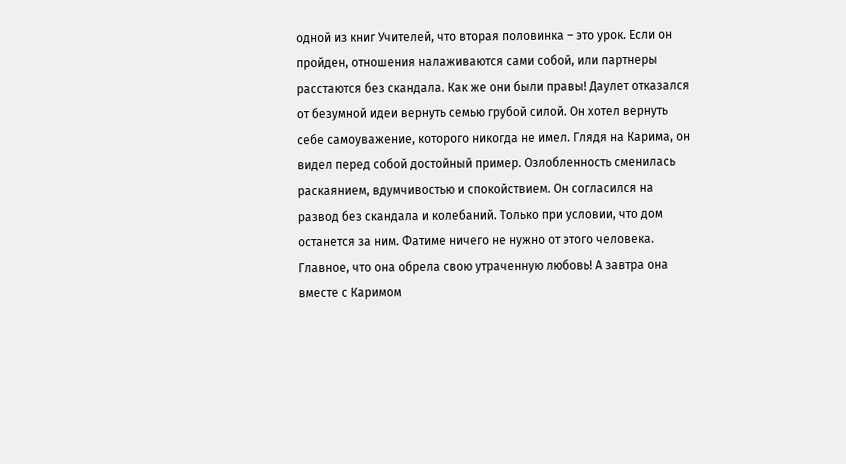одной из книг Учителей, что вторая половинка – это урок. Если он пройден, отношения налаживаются сами собой, или партнеры расстаются без скандала. Как же они были правы! Даулет отказался от безумной идеи вернуть семью грубой силой. Он хотел вернуть себе самоуважение, которого никогда не имел. Глядя на Карима, он видел перед собой достойный пример. Озлобленность сменилась раскаянием, вдумчивостью и спокойствием. Он согласился на развод без скандала и колебаний. Только при условии, что дом останется за ним. Фатиме ничего не нужно от этого человека. Главное, что она обрела свою утраченную любовь! А завтра она вместе с Каримом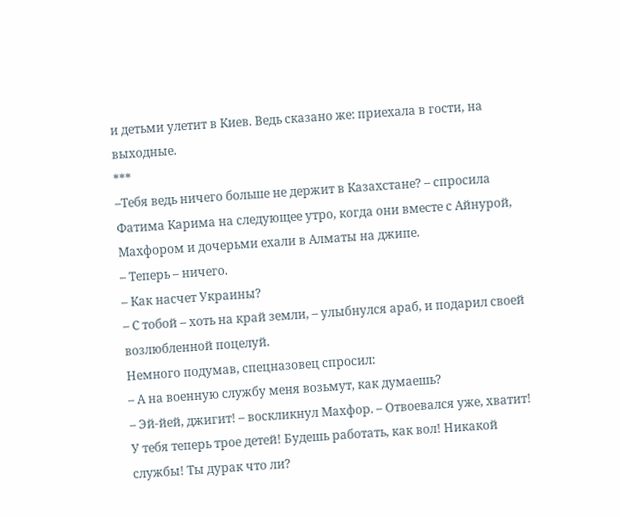и детьми улетит в Киев. Ведь сказано же: приехала в гости, на выходные.
***
–Тебя ведь ничего больше не держит в Казахстане? – спросила Фатима Карима на следующее утро, когда они вместе с Айнурой, Махфором и дочерьми ехали в Алматы на джипе.
– Теперь – ничего.
– Как насчет Украины?
– С тобой – хоть на край земли, – улыбнулся араб, и подарил своей возлюбленной поцелуй.
Немного подумав, спецназовец спросил:
– А на военную службу меня возьмут, как думаешь?
– Эй-йей, джигит! – воскликнул Махфор. – Отвоевался уже, хватит! У тебя теперь трое детей! Будешь работать, как вол! Никакой службы! Ты дурак что ли?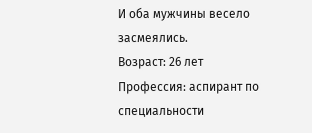И оба мужчины весело засмеялись.
Возраст: 26 лет
Профессия: аспирант по специальности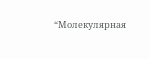“Молекулярная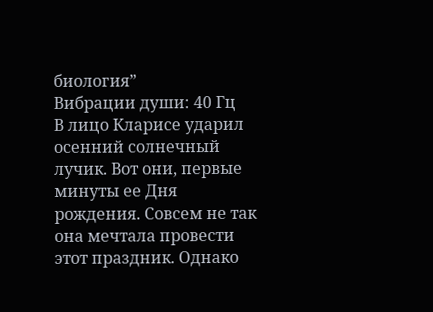биология”
Вибрации души: 40 Гц
В лицо Кларисе ударил осенний солнечный лучик. Вот они, первые минуты ее Дня рождения. Совсем не так она мечтала провести этот праздник. Однако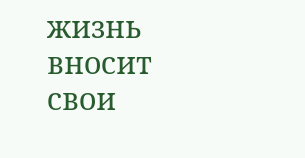жизнь вносит свои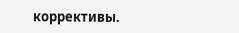коррективы.